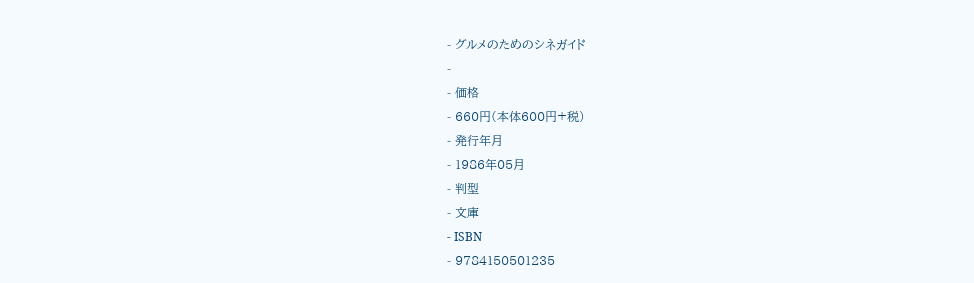- グルメのためのシネガイド
-
- 価格
- 660円(本体600円+税)
- 発行年月
- 1986年05月
- 判型
- 文庫
- ISBN
- 9784150501235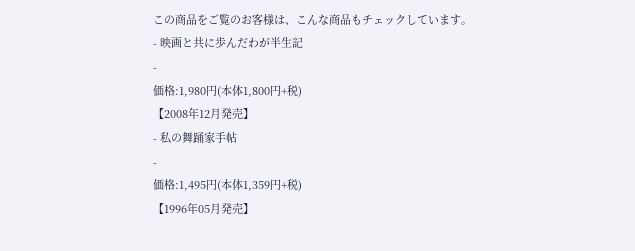この商品をご覧のお客様は、こんな商品もチェックしています。
- 映画と共に歩んだわが半生記
-
価格:1,980円(本体1,800円+税)
【2008年12月発売】
- 私の舞踊家手帖
-
価格:1,495円(本体1,359円+税)
【1996年05月発売】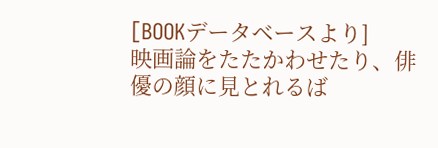[BOOKデータベースより]
映画論をたたかわせたり、俳優の顔に見とれるば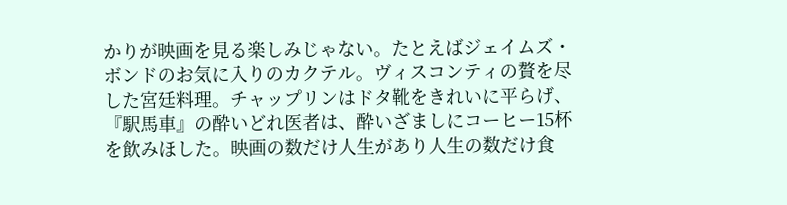かりが映画を見る楽しみじゃない。たとえばジェイムズ・ボンドのお気に入りのカクテル。ヴィスコンティの贅を尽した宮廷料理。チャップリンはドタ靴をきれいに平らげ、『駅馬車』の酔いどれ医者は、酔いざましにコーヒー15杯を飲みほした。映画の数だけ人生があり人生の数だけ食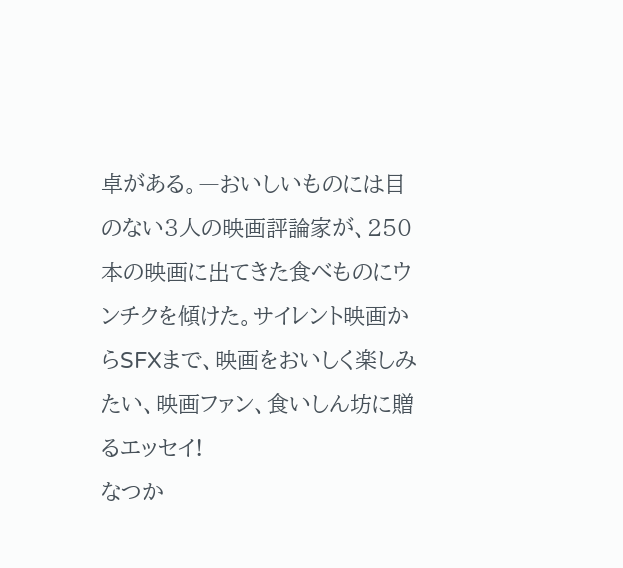卓がある。―おいしいものには目のない3人の映画評論家が、250本の映画に出てきた食べものにウンチクを傾けた。サイレント映画からSFXまで、映画をおいしく楽しみたい、映画ファン、食いしん坊に贈るエッセイ!
なつか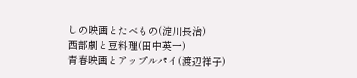しの映画とたべもの(淀川長治)
西部劇と豆料理(田中英一)
青春映画とアップルパイ(渡辺祥子)